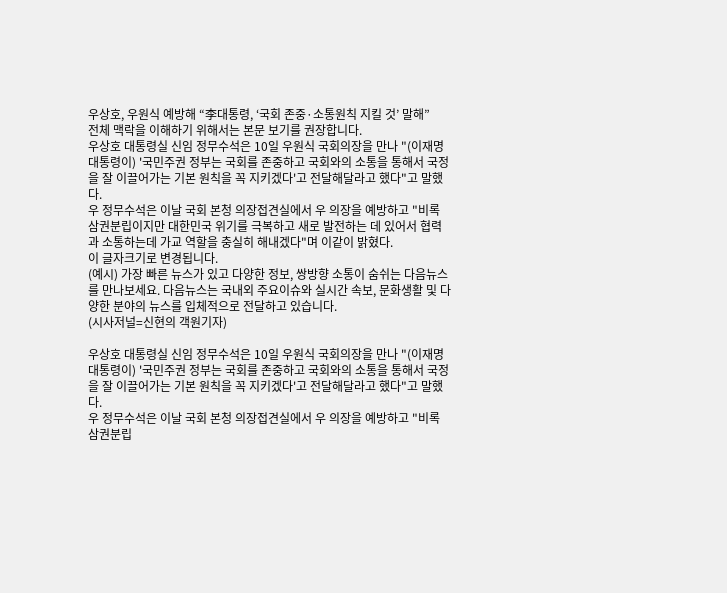우상호, 우원식 예방해 “李대통령, ‘국회 존중·소통원칙 지킬 것’ 말해”
전체 맥락을 이해하기 위해서는 본문 보기를 권장합니다.
우상호 대통령실 신임 정무수석은 10일 우원식 국회의장을 만나 "(이재명 대통령이) '국민주권 정부는 국회를 존중하고 국회와의 소통을 통해서 국정을 잘 이끌어가는 기본 원칙을 꼭 지키겠다'고 전달해달라고 했다"고 말했다.
우 정무수석은 이날 국회 본청 의장접견실에서 우 의장을 예방하고 "비록 삼권분립이지만 대한민국 위기를 극복하고 새로 발전하는 데 있어서 협력과 소통하는데 가교 역할을 충실히 해내겠다"며 이같이 밝혔다.
이 글자크기로 변경됩니다.
(예시) 가장 빠른 뉴스가 있고 다양한 정보, 쌍방향 소통이 숨쉬는 다음뉴스를 만나보세요. 다음뉴스는 국내외 주요이슈와 실시간 속보, 문화생활 및 다양한 분야의 뉴스를 입체적으로 전달하고 있습니다.
(시사저널=신현의 객원기자)

우상호 대통령실 신임 정무수석은 10일 우원식 국회의장을 만나 "(이재명 대통령이) '국민주권 정부는 국회를 존중하고 국회와의 소통을 통해서 국정을 잘 이끌어가는 기본 원칙을 꼭 지키겠다'고 전달해달라고 했다"고 말했다.
우 정무수석은 이날 국회 본청 의장접견실에서 우 의장을 예방하고 "비록 삼권분립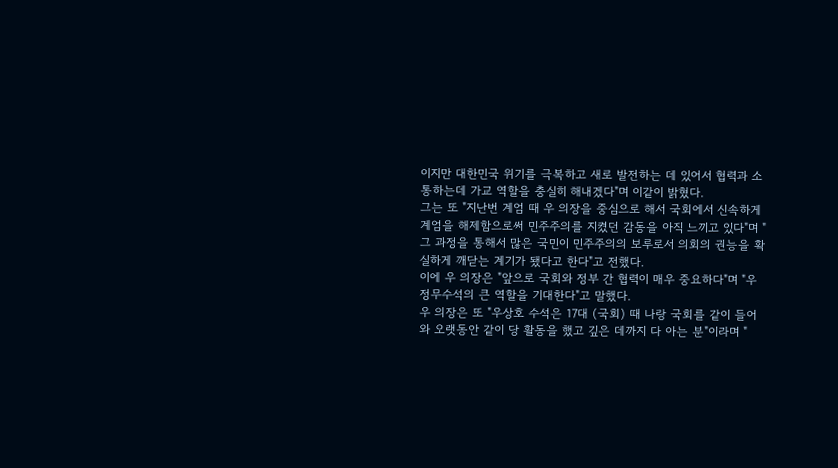이지만 대한민국 위기를 극복하고 새로 발전하는 데 있어서 협력과 소통하는데 가교 역할을 충실히 해내겠다"며 이같이 밝혔다.
그는 또 "지난번 계엄 때 우 의장을 중심으로 해서 국회에서 신속하게 계엄을 해제함으로써 민주주의를 지켰던 감동을 아직 느끼고 있다"며 "그 과정을 통해서 많은 국민이 민주주의의 보루로서 의회의 권능을 확실하게 깨닫는 계기가 됐다고 한다"고 전했다.
이에 우 의장은 "앞으로 국회와 정부 간 협력이 매우 중요하다"며 "우 정무수석의 큰 역할을 기대한다"고 말했다.
우 의장은 또 "우상호 수석은 17대 (국회) 때 나랑 국회를 같이 들어와 오랫동안 같이 당 활동을 했고 깊은 데까지 다 아는 분"이라며 "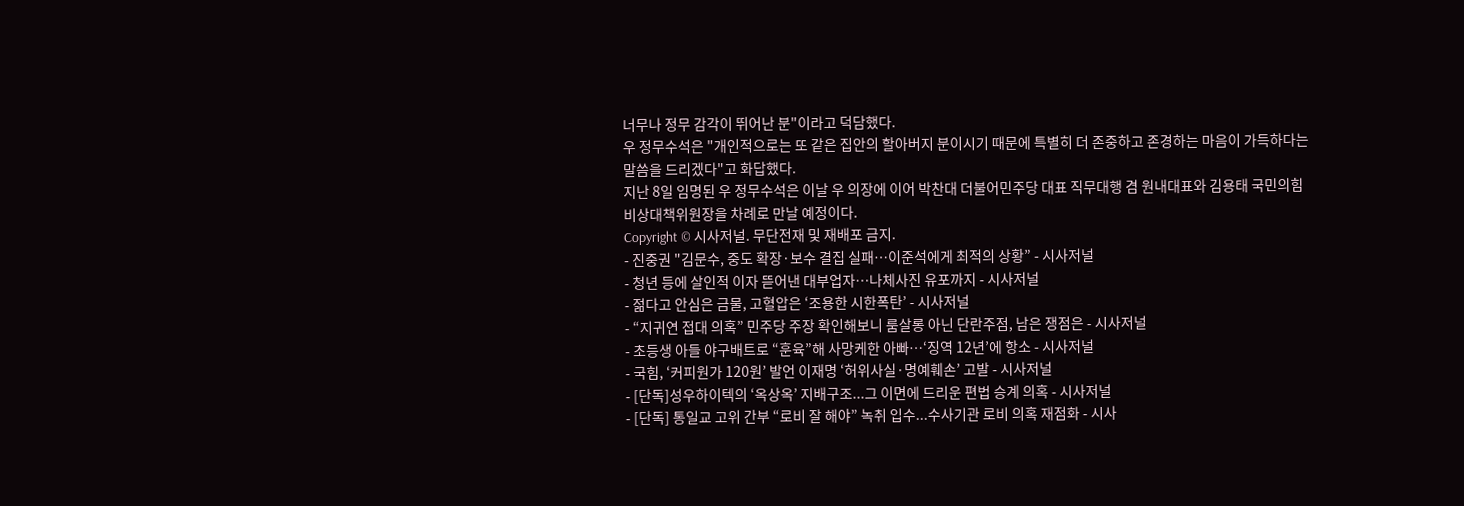너무나 정무 감각이 뛰어난 분"이라고 덕담했다.
우 정무수석은 "개인적으로는 또 같은 집안의 할아버지 분이시기 때문에 특별히 더 존중하고 존경하는 마음이 가득하다는 말씀을 드리겠다"고 화답했다.
지난 8일 임명된 우 정무수석은 이날 우 의장에 이어 박찬대 더불어민주당 대표 직무대행 겸 원내대표와 김용태 국민의힘 비상대책위원장을 차례로 만날 예정이다.
Copyright © 시사저널. 무단전재 및 재배포 금지.
- 진중권 "김문수, 중도 확장·보수 결집 실패…이준석에게 최적의 상황” - 시사저널
- 청년 등에 살인적 이자 뜯어낸 대부업자…나체사진 유포까지 - 시사저널
- 젊다고 안심은 금물, 고혈압은 ‘조용한 시한폭탄’ - 시사저널
- “지귀연 접대 의혹” 민주당 주장 확인해보니 룸살롱 아닌 단란주점, 남은 쟁점은 - 시사저널
- 초등생 아들 야구배트로 “훈육”해 사망케한 아빠…‘징역 12년’에 항소 - 시사저널
- 국힘, ‘커피원가 120원’ 발언 이재명 ‘허위사실·명예훼손’ 고발 - 시사저널
- [단독]성우하이텍의 ‘옥상옥’ 지배구조...그 이면에 드리운 편법 승계 의혹 - 시사저널
- [단독] 통일교 고위 간부 “로비 잘 해야” 녹취 입수...수사기관 로비 의혹 재점화 - 시사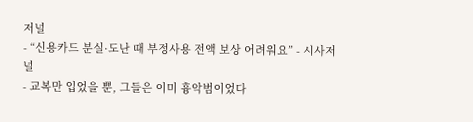저널
- “신용카드 분실·도난 때 부정사용 전액 보상 어려워요” - 시사저널
- 교복만 입었을 뿐, 그들은 이미 흉악범이었다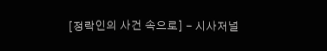[정락인의 사건 속으로] - 시사저널